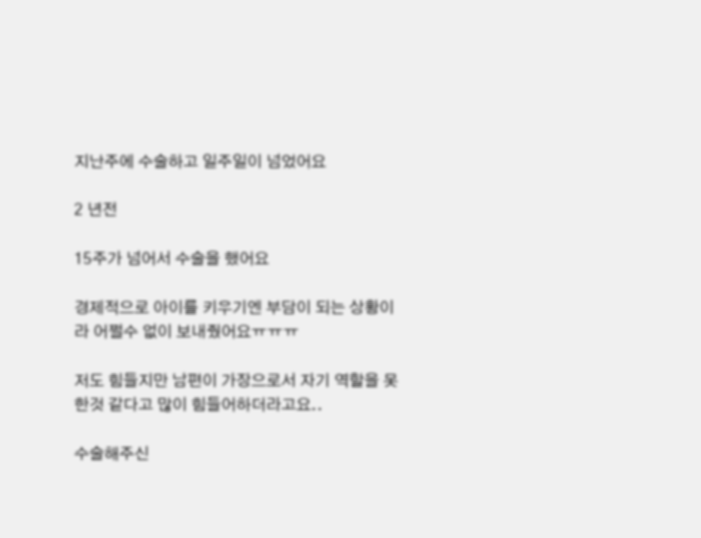지난주에 수술하고 일주일이 넘었어요

2 년전

15주가 넘어서 수술을 했어요

경제적으로 아이를 키우기엔 부담이 되는 상황이라 어쩔수 없이 보내줬어요ㅠㅠㅠ

저도 힘들지만 남편이 가장으로서 자기 역할을 못한것 같다고 많이 힘들어하더라고요..

수술해주신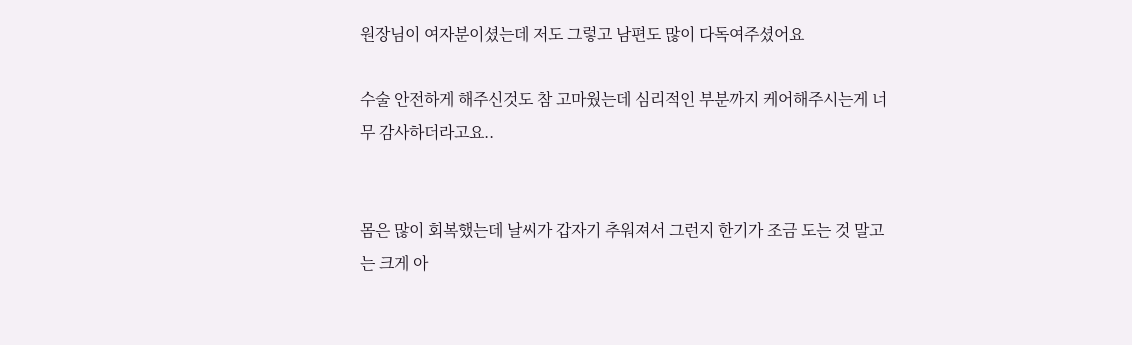원장님이 여자분이셨는데 저도 그렇고 남편도 많이 다독여주셨어요

수술 안전하게 해주신것도 참 고마웠는데 심리적인 부분까지 케어해주시는게 너무 감사하더라고요..


몸은 많이 회복했는데 날씨가 갑자기 추워져서 그런지 한기가 조금 도는 것 말고는 크게 아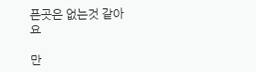픈곳은 없는것 같아요

만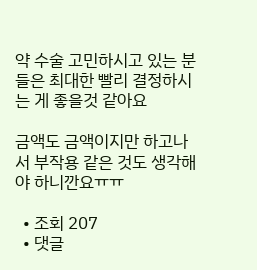약 수술 고민하시고 있는 분들은 최대한 빨리 결정하시는 게 좋을것 같아요

금액도 금액이지만 하고나서 부작용 같은 것도 생각해야 하니깐요ㅠㅠ

  • 조회 207
  • 댓글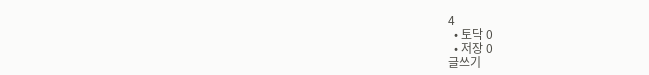4
  • 토닥 0
  • 저장 0
글쓰기